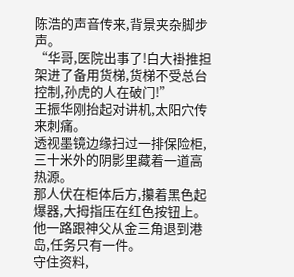陈浩的声音传来,背景夹杂脚步声。
“华哥,医院出事了!白大褂推担架进了备用货梯,货梯不受总台控制,孙虎的人在破门!”
王振华刚抬起对讲机,太阳穴传来刺痛。
透视墨镜边缘扫过一排保险柜,三十米外的阴影里藏着一道高热源。
那人伏在柜体后方,攥着黑色起爆器,大拇指压在红色按钮上。
他一路跟神父从金三角退到港岛,任务只有一件。
守住资料,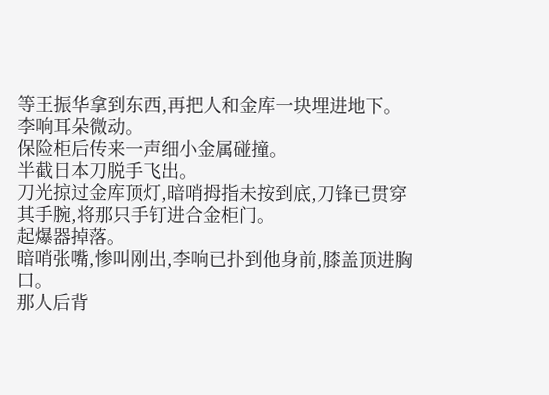等王振华拿到东西,再把人和金库一块埋进地下。
李响耳朵微动。
保险柜后传来一声细小金属碰撞。
半截日本刀脱手飞出。
刀光掠过金库顶灯,暗哨拇指未按到底,刀锋已贯穿其手腕,将那只手钉进合金柜门。
起爆器掉落。
暗哨张嘴,惨叫刚出,李响已扑到他身前,膝盖顶进胸口。
那人后背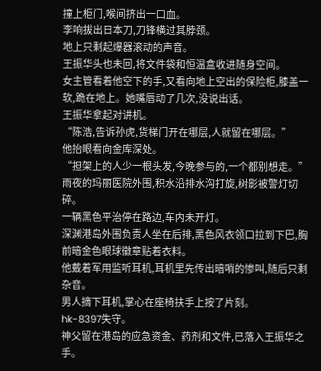撞上柜门,喉间挤出一口血。
李响拔出日本刀,刀锋横过其脖颈。
地上只剩起爆器滚动的声音。
王振华头也未回,将文件袋和恒温盒收进随身空间。
女主管看着他空下的手,又看向地上空出的保险柜,膝盖一软,跪在地上。她嘴唇动了几次,没说出话。
王振华拿起对讲机。
“陈浩,告诉孙虎,货梯门开在哪层,人就留在哪层。”
他抬眼看向金库深处。
“担架上的人少一根头发,今晚参与的,一个都别想走。”
雨夜的玛丽医院外围,积水沿排水沟打旋,树影被警灯切碎。
一辆黑色平治停在路边,车内未开灯。
深渊港岛外围负责人坐在后排,黑色风衣领口拉到下巴,胸前暗金色眼球徽章贴着衣料。
他戴着军用监听耳机,耳机里先传出暗哨的惨叫,随后只剩杂音。
男人摘下耳机,掌心在座椅扶手上按了片刻。
hk-8397失守。
神父留在港岛的应急资金、药剂和文件,已落入王振华之手。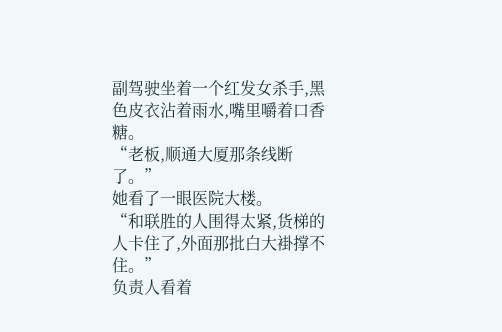副驾驶坐着一个红发女杀手,黑色皮衣沾着雨水,嘴里嚼着口香糖。
“老板,顺通大厦那条线断了。”
她看了一眼医院大楼。
“和联胜的人围得太紧,货梯的人卡住了,外面那批白大褂撑不住。”
负责人看着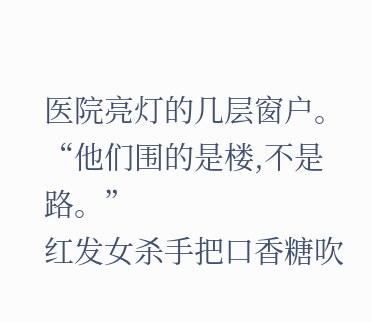医院亮灯的几层窗户。
“他们围的是楼,不是路。”
红发女杀手把口香糖吹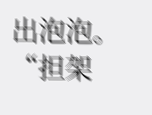出泡泡。
“担架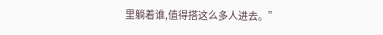里躺着谁,值得搭这么多人进去。”